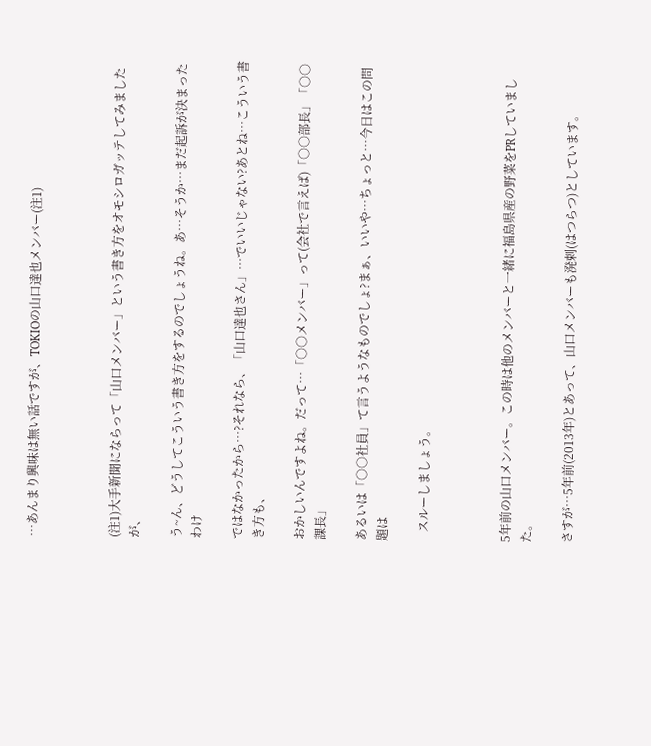…あんまり興味は無い話ですが、TOKIOの山口達也メンバー(注1)



(注1)大手新聞にならって「山口メンバー」という書き方をオモシロガッテしてみましたが、

う~ん、どうしてこういう書き方をするのでしょうね。あ…そうか…まだ起訴が決まったわけ

ではなかったから…?それなら、「山口達也さん」…でいいじゃない?あとね…こういう書き方も、

おかしいんですよね。だって…「○○メンバー」って(会社で言えば)「○○部長」「○○課長」

あるいは「○○社員」て言うようなものでしょ?まぁ、いいや…ちょっと…今日はこの問題は

   スルーしましょう。



5年前の山口メンバー。この時は他のメンバーと一緒に福島県産の野菜をPRしていました。

さすが…5年前(2013年)とあって、山口メンバーも溌剌(はつらつ)としています。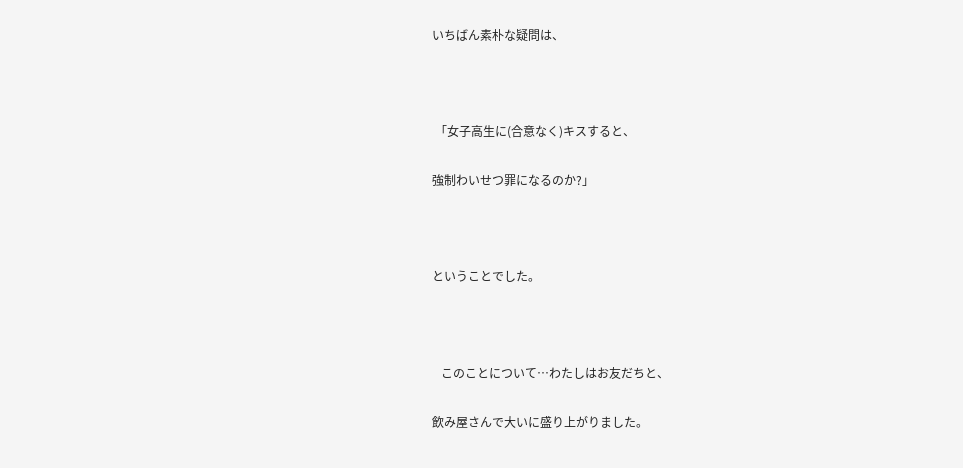いちばん素朴な疑問は、



 「女子高生に(合意なく)キスすると、

強制わいせつ罪になるのか?」



ということでした。



   このことについて…わたしはお友だちと、

飲み屋さんで大いに盛り上がりました。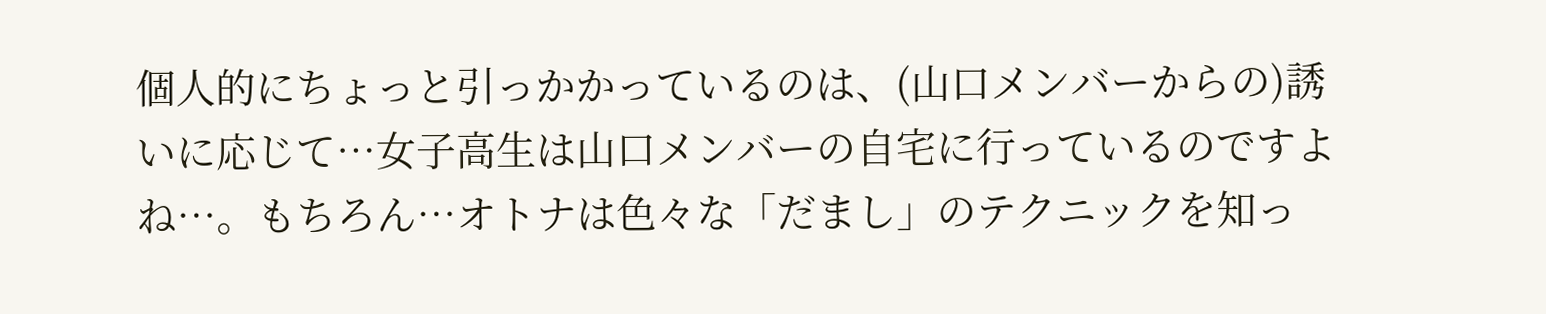個人的にちょっと引っかかっているのは、(山口メンバーからの)誘いに応じて…女子高生は山口メンバーの自宅に行っているのですよね…。もちろん…オトナは色々な「だまし」のテクニックを知っ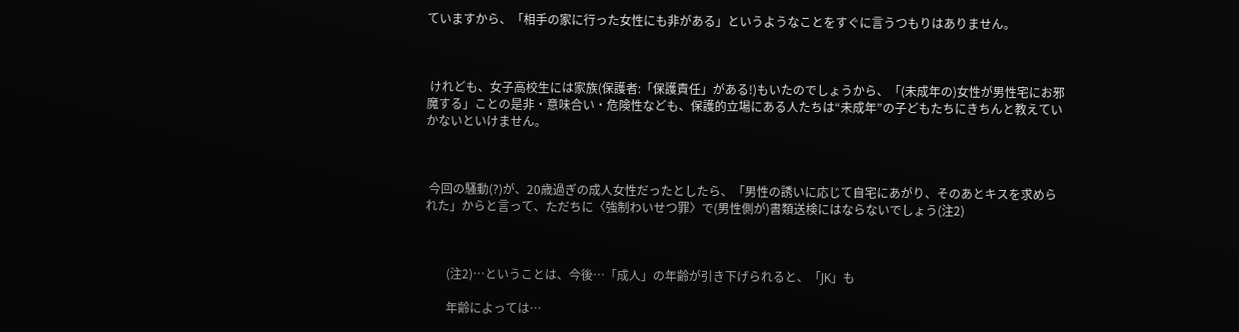ていますから、「相手の家に行った女性にも非がある」というようなことをすぐに言うつもりはありません。



 けれども、女子高校生には家族(保護者:「保護責任」がある!)もいたのでしょうから、「(未成年の)女性が男性宅にお邪魔する」ことの是非・意味合い・危険性なども、保護的立場にある人たちは“未成年”の子どもたちにきちんと教えていかないといけません。



 今回の騒動(?)が、20歳過ぎの成人女性だったとしたら、「男性の誘いに応じて自宅にあがり、そのあとキスを求められた」からと言って、ただちに〈強制わいせつ罪〉で(男性側が)書類送検にはならないでしょう(注2)



       (注2)…ということは、今後…「成人」の年齢が引き下げられると、「JK」も

       年齢によっては…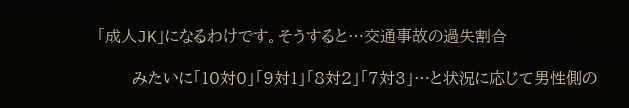「成人JK」になるわけです。そうすると…交通事故の過失割合

       みたいに「10対0」「9対1」「8対2」「7対3」…と状況に応じて男性側の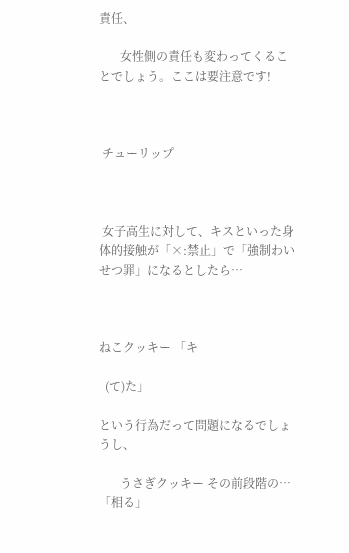責任、

       女性側の責任も変わってくることでしょう。ここは要注意です!



 チューリップ



 女子高生に対して、キスといった身体的接触が「×:禁止」で「強制わいせつ罪」になるとしたら…



ねこクッキー 「キ

  (て)た」

という行為だって問題になるでしょうし、

       うさぎクッキー その前段階の…「相る」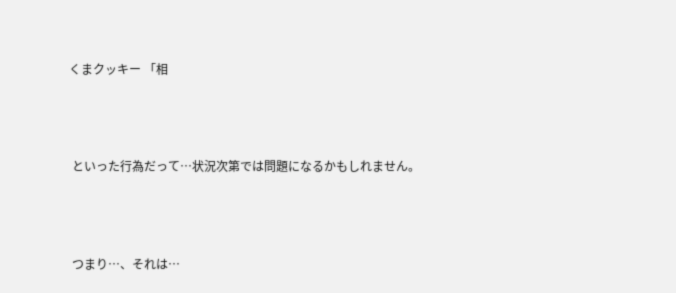くまクッキー 「相



 といった行為だって…状況次第では問題になるかもしれません。



 つまり…、それは…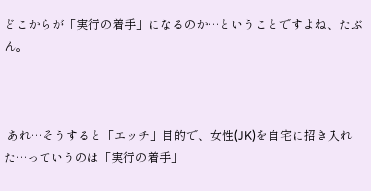どこからが「実行の着手」になるのか…ということですよね、たぶん。



 あれ…そうすると「エッチ」目的で、女性(JK)を自宅に招き入れた…っていうのは「実行の着手」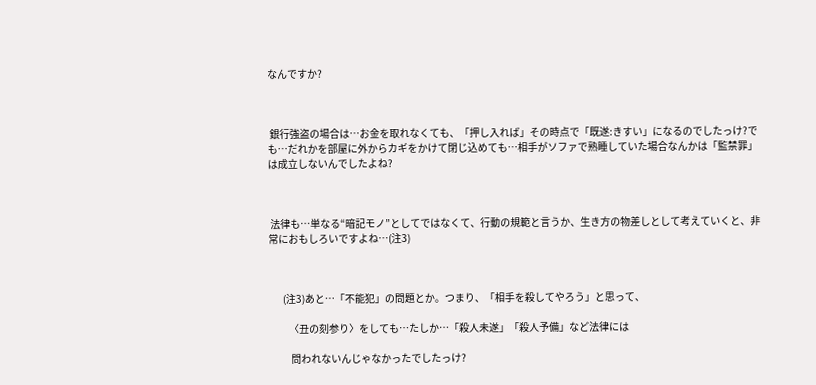なんですか?



 銀行強盗の場合は…お金を取れなくても、「押し入れば」その時点で「既遂:きすい」になるのでしたっけ?でも…だれかを部屋に外からカギをかけて閉じ込めても…相手がソファで熟睡していた場合なんかは「監禁罪」は成立しないんでしたよね?



 法律も…単なる“暗記モノ”としてではなくて、行動の規範と言うか、生き方の物差しとして考えていくと、非常におもしろいですよね…(注3)



       (注3)あと…「不能犯」の問題とか。つまり、「相手を殺してやろう」と思って、

          〈丑の刻参り〉をしても…たしか…「殺人未遂」「殺人予備」など法律には

           問われないんじゃなかったでしたっけ?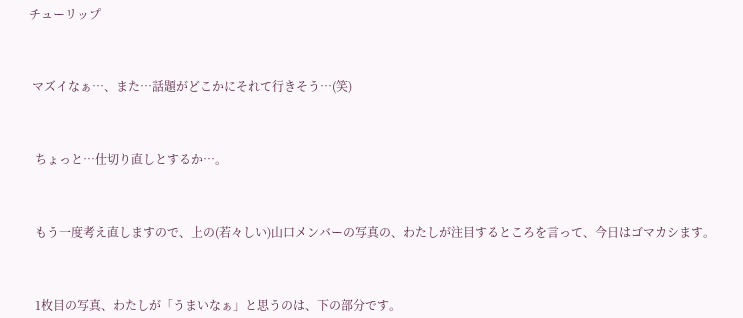チューリップ



 マズイなぁ…、また…話題がどこかにそれて行きそう…(笑)



  ちょっと…仕切り直しとするか…。



  もう一度考え直しますので、上の(若々しい)山口メンバーの写真の、わたしが注目するところを言って、今日はゴマカシます。



  1枚目の写真、わたしが「うまいなぁ」と思うのは、下の部分です。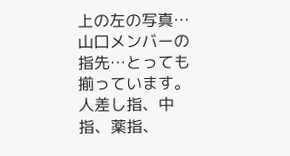上の左の写真…山口メンバーの指先…とっても揃っています。人差し指、中指、薬指、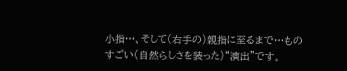小指…、そして(右手の)親指に至るまで…ものすごい(自然らしさを装った)“演出”です。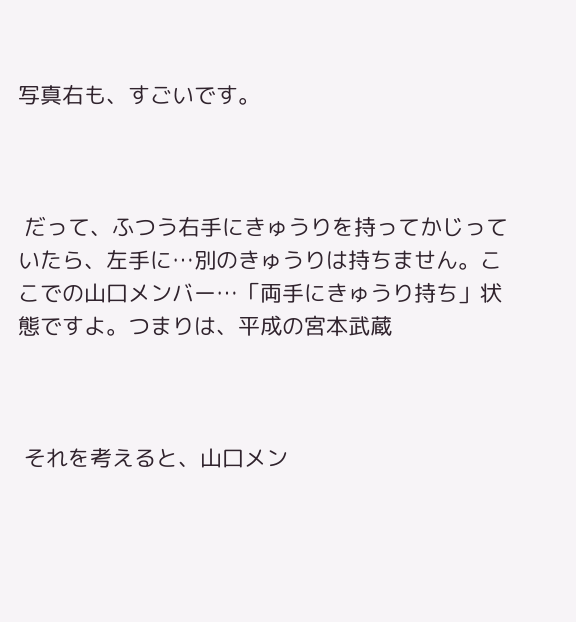写真右も、すごいです。



 だって、ふつう右手にきゅうりを持ってかじっていたら、左手に…別のきゅうりは持ちません。ここでの山口メンバー…「両手にきゅうり持ち」状態ですよ。つまりは、平成の宮本武蔵



 それを考えると、山口メン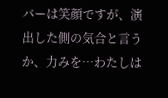バーは笑顔ですが、演出した側の気合と言うか、力みを…わたしは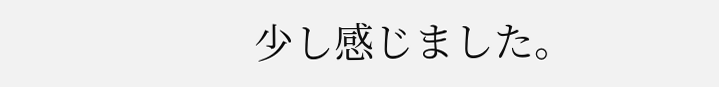少し感じました。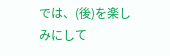では、(後)を楽しみにして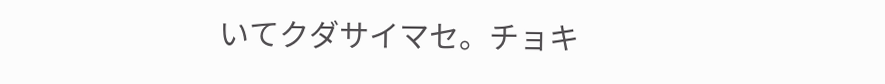いてクダサイマセ。チョキ